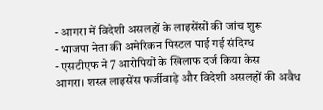- आगरा में विदेशी असलहों के लाइसेंसों की जांच शुरू
- भाजपा नेता की अमेरिकन पिस्टल पाई गई संदिग्ध
- एसटीएफ ने 7 आरोपियों के खिलाफ दर्ज किया केस
आगरा। शस्त्र लाइसेंस फर्जीवाड़े और विदेशी असलहों की अवैध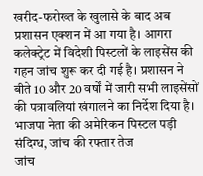खरीद-फरोख्त के खुलासे के बाद अब प्रशासन एक्शन में आ गया है। आगरा कलेक्ट्रेट में विदेशी पिस्टलों के लाइसेंस की गहन जांच शुरू कर दी गई है। प्रशासन ने बीते 10 और 20 वर्षों में जारी सभी लाइसेंसों की पत्रावलियां खंगालने का निर्देश दिया है।
भाजपा नेता की अमेरिकन पिस्टल पड़ी संदिग्ध, जांच की रफ्तार तेज
जांच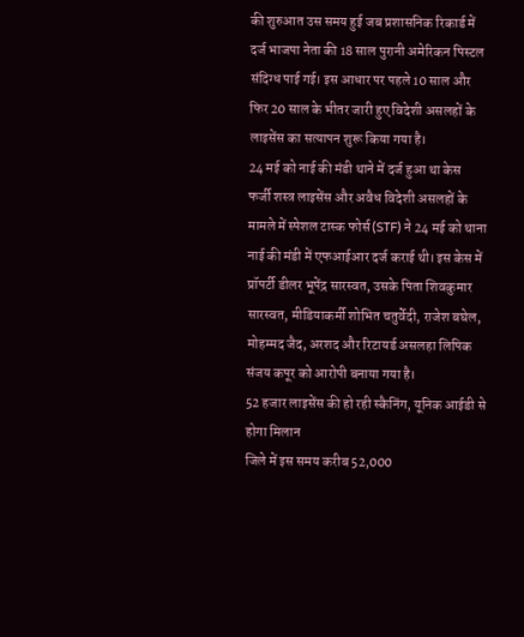की शुरुआत उस समय हुई जब प्रशासनिक रिकार्ड में दर्ज भाजपा नेता की 18 साल पुरानी अमेरिकन पिस्टल संदिग्ध पाई गई। इस आधार पर पहले 10 साल और फिर 20 साल के भीतर जारी हुए विदेशी असलहों के लाइसेंस का सत्यापन शुरू किया गया है।
24 मई को नाई की मंडी थाने में दर्ज हुआ था केस
फर्जी शस्त्र लाइसेंस और अवैध विदेशी असलहों के मामले में स्पेशल टास्क फोर्स (STF) ने 24 मई को थाना नाई की मंडी में एफआईआर दर्ज कराई थी। इस केस में प्रॉपर्टी डीलर भूपेंद्र सारस्वत, उसके पिता शिवकुमार सारस्वत, मीडियाकर्मी शोभित चतुर्वेदी, राजेश बघेल, मोहम्मद जैद, अरशद और रिटायर्ड असलहा लिपिक संजय कपूर को आरोपी बनाया गया है।
52 हजार लाइसेंस की हो रही स्कैनिंग, यूनिक आईडी से होगा मिलान
जिले में इस समय करीब 52,000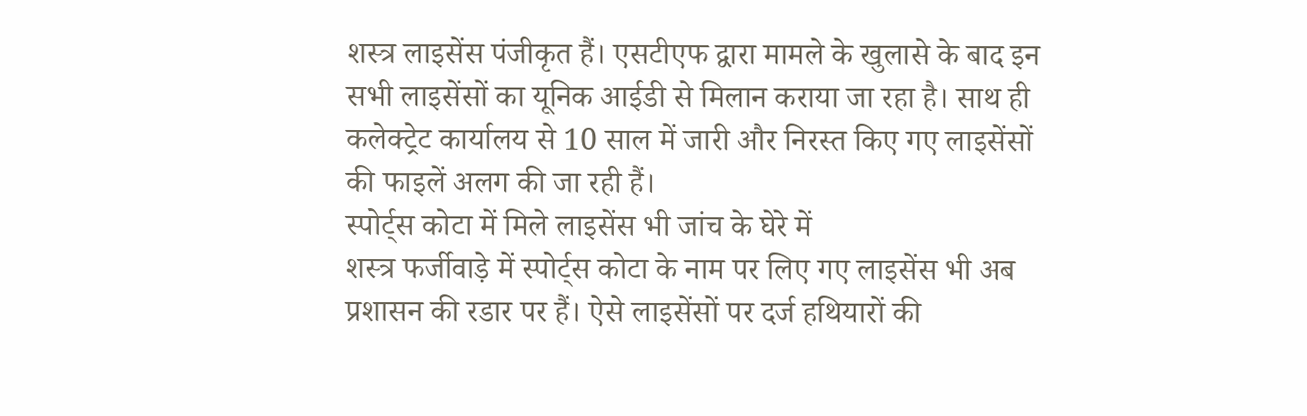शस्त्र लाइसेंस पंजीकृत हैं। एसटीएफ द्वारा मामले के खुलासे के बाद इन सभी लाइसेंसों का यूनिक आईडी से मिलान कराया जा रहा है। साथ ही कलेक्ट्रेट कार्यालय से 10 साल में जारी और निरस्त किए गए लाइसेंसों की फाइलें अलग की जा रही हैं।
स्पोर्ट्स कोटा में मिले लाइसेंस भी जांच के घेरे में
शस्त्र फर्जीवाड़े में स्पोर्ट्स कोटा के नाम पर लिए गए लाइसेंस भी अब प्रशासन की रडार पर हैं। ऐसे लाइसेंसों पर दर्ज हथियारों की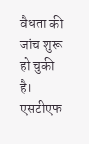वैधता की जांच शुरू हो चुकी है। एसटीएफ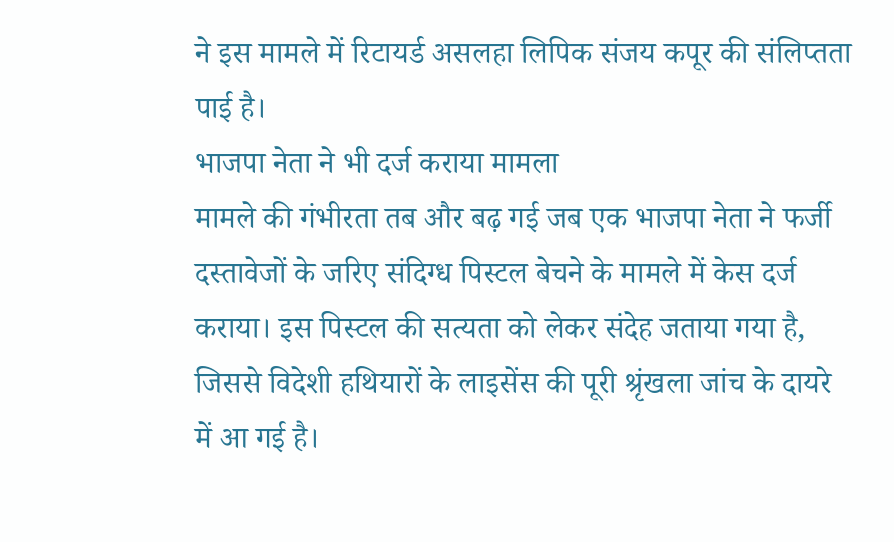ने इस मामले में रिटायर्ड असलहा लिपिक संजय कपूर की संलिप्तता पाई है।
भाजपा नेता ने भी दर्ज कराया मामला
मामले की गंभीरता तब और बढ़ गई जब एक भाजपा नेता ने फर्जी दस्तावेजों के जरिए संदिग्ध पिस्टल बेचने के मामले में केस दर्ज कराया। इस पिस्टल की सत्यता को लेकर संदेह जताया गया है, जिससे विदेशी हथियारों के लाइसेंस की पूरी श्रृंखला जांच के दायरे में आ गई है।